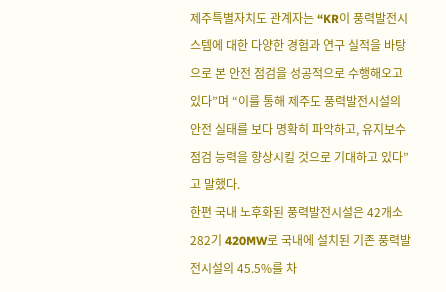제주특별자치도 관계자는 “KR이 풍력발전시스템에 대한 다양한 경험과 연구 실적을 바탕으로 본 안전 점검을 성공적으로 수행해오고 있다”며 “이를 통해 제주도 풍력발전시설의 안전 실태를 보다 명확히 파악하고, 유지보수 점검 능력을 향상시킬 것으로 기대하고 있다”고 말했다.
한편 국내 노후화된 풍력발전시설은 42개소 282기 420MW로 국내에 설치된 기존 풍력발전시설의 45.5%를 차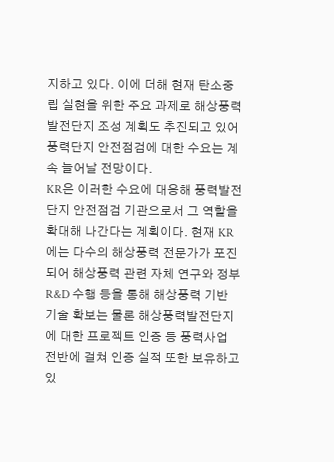지하고 있다. 이에 더해 현재 탄소중립 실현을 위한 주요 과제로 해상풍력발전단지 조성 계획도 추진되고 있어 풍력단지 안전점검에 대한 수요는 계속 늘어날 전망이다.
KR은 이러한 수요에 대응해 풍력발전단지 안전점검 기관으로서 그 역할을 확대해 나간다는 계획이다. 현재 KR에는 다수의 해상풍력 전문가가 포진되어 해상풍력 관련 자체 연구와 정부 R&D 수행 등을 통해 해상풍력 기반 기술 확보는 물론 해상풍력발전단지에 대한 프로젝트 인증 등 풍력사업 전반에 걸쳐 인증 실적 또한 보유하고 있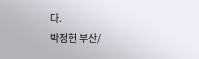다.
박정헌 부산/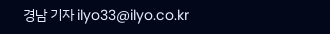경남 기자 ilyo33@ilyo.co.kr